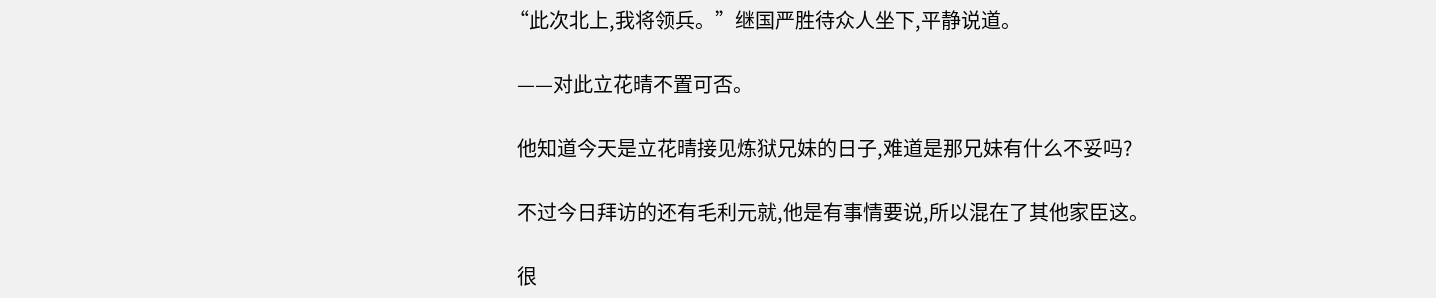“此次北上,我将领兵。”继国严胜待众人坐下,平静说道。

  ——对此立花晴不置可否。

  他知道今天是立花晴接见炼狱兄妹的日子,难道是那兄妹有什么不妥吗?

  不过今日拜访的还有毛利元就,他是有事情要说,所以混在了其他家臣这。

  很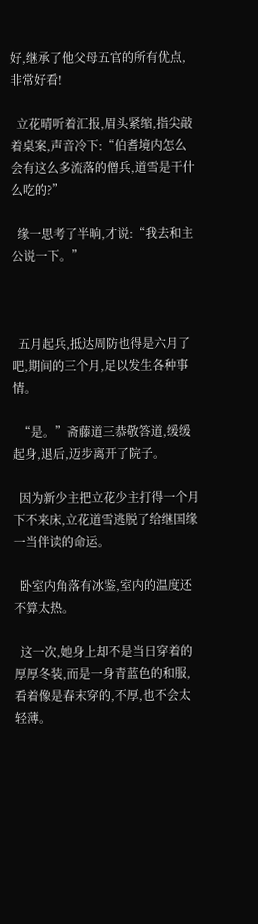好,继承了他父母五官的所有优点,非常好看!

  立花晴听着汇报,眉头紧缩,指尖敲着桌案,声音冷下:“伯耆境内怎么会有这么多流落的僧兵,道雪是干什么吃的?”

  缘一思考了半晌,才说:“我去和主公说一下。”



  五月起兵,抵达周防也得是六月了吧,期间的三个月,足以发生各种事情。

  “是。”斋藤道三恭敬答道,缓缓起身,退后,迈步离开了院子。

  因为新少主把立花少主打得一个月下不来床,立花道雪逃脱了给继国缘一当伴读的命运。

  卧室内角落有冰鉴,室内的温度还不算太热。

  这一次,她身上却不是当日穿着的厚厚冬装,而是一身青蓝色的和服,看着像是春末穿的,不厚,也不会太轻薄。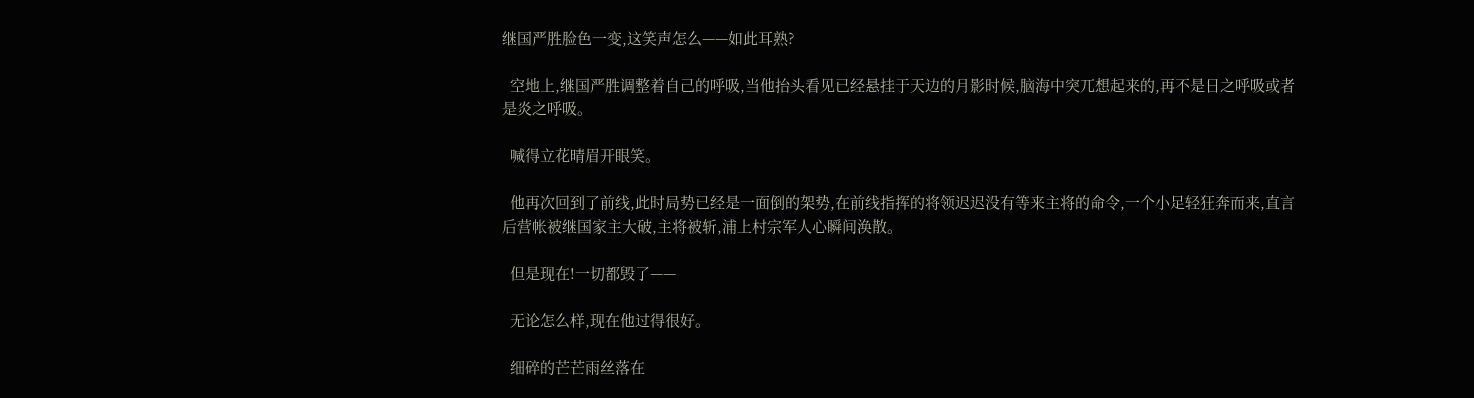继国严胜脸色一变,这笑声怎么——如此耳熟?

  空地上,继国严胜调整着自己的呼吸,当他抬头看见已经悬挂于天边的月影时候,脑海中突兀想起来的,再不是日之呼吸或者是炎之呼吸。

  喊得立花晴眉开眼笑。

  他再次回到了前线,此时局势已经是一面倒的架势,在前线指挥的将领迟迟没有等来主将的命令,一个小足轻狂奔而来,直言后营帐被继国家主大破,主将被斩,浦上村宗军人心瞬间涣散。

  但是现在!一切都毁了——

  无论怎么样,现在他过得很好。

  细碎的芒芒雨丝落在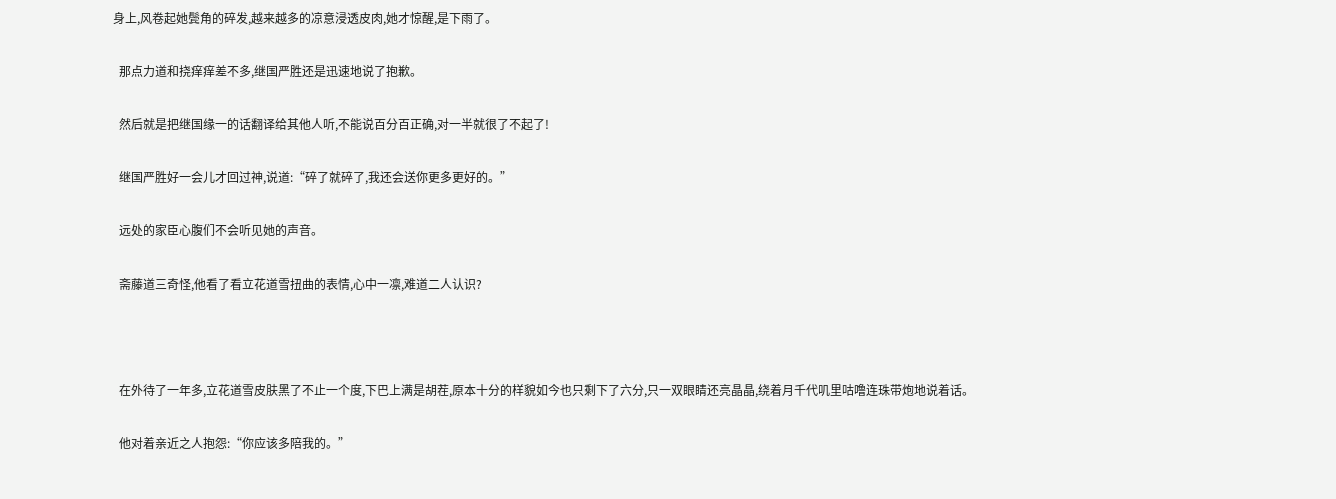身上,风卷起她鬓角的碎发,越来越多的凉意浸透皮肉,她才惊醒,是下雨了。

  那点力道和挠痒痒差不多,继国严胜还是迅速地说了抱歉。

  然后就是把继国缘一的话翻译给其他人听,不能说百分百正确,对一半就很了不起了!

  继国严胜好一会儿才回过神,说道:“碎了就碎了,我还会送你更多更好的。”

  远处的家臣心腹们不会听见她的声音。

  斋藤道三奇怪,他看了看立花道雪扭曲的表情,心中一凛,难道二人认识?



  在外待了一年多,立花道雪皮肤黑了不止一个度,下巴上满是胡茬,原本十分的样貌如今也只剩下了六分,只一双眼睛还亮晶晶,绕着月千代叽里咕噜连珠带炮地说着话。

  他对着亲近之人抱怨:“你应该多陪我的。”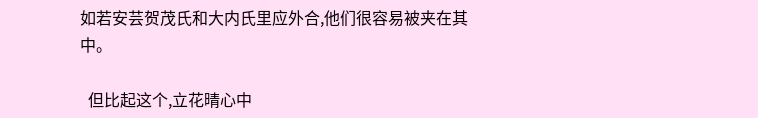如若安芸贺茂氏和大内氏里应外合,他们很容易被夹在其中。

  但比起这个,立花晴心中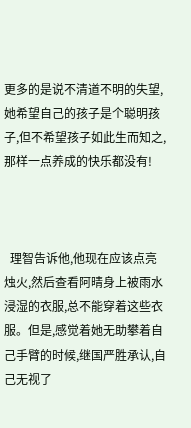更多的是说不清道不明的失望,她希望自己的孩子是个聪明孩子,但不希望孩子如此生而知之,那样一点养成的快乐都没有!



  理智告诉他,他现在应该点亮烛火,然后查看阿晴身上被雨水浸湿的衣服,总不能穿着这些衣服。但是,感觉着她无助攀着自己手臂的时候,继国严胜承认,自己无视了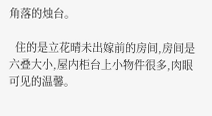角落的烛台。

  住的是立花晴未出嫁前的房间,房间是六叠大小,屋内柜台上小物件很多,肉眼可见的温馨。